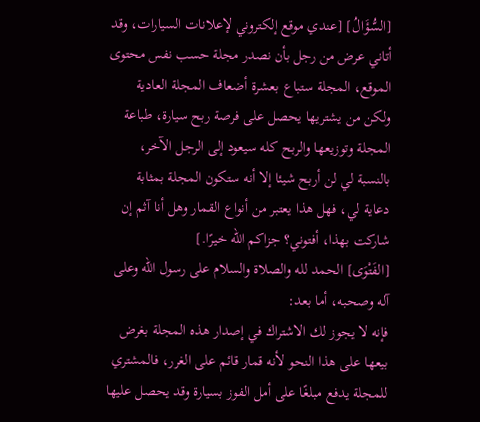[السُّؤَالُ] [عندي موقع إلكتروني لإعلانات السيارات، وقد أتاني عرض من رجل بأن نصدر مجلة حسب نفس محتوى الموقع، المجلة ستباع بعشرة أضعاف المجلة العادية ولكن من يشتريها يحصل على فرصة ربح سيارة، طباعة المجلة وتوزيعها والربح كله سيعود إلى الرجل الآخر، بالنسبة لي لن أربح شيئا إلا أنه ستكون المجلة بمثابة دعاية لي، فهل هذا يعتبر من أنواع القمار وهل أنا آثم إن شاركت بهذا، أفتوني؟ جزاكم الله خيرًا.]
[الفَتْوَى] الحمد لله والصلاة والسلام على رسول الله وعلى آله وصحبه، أما بعد:
فإنه لا يجوز لك الاشتراك في إصدار هذه المجلة بغرض بيعها على هذا النحو لأنه قمار قائم على الغرر، فالمشتري للمجلة يدفع مبلغًا على أمل الفوز بسيارة وقد يحصل عليها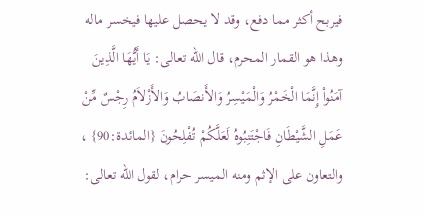فيربح أكثر مما دفع، وقد لا يحصل عليها فيخسر ماله وهذا هو القمار المحرم، قال الله تعالى: يَا أَيُّهَا الَّذِينَ آمَنُواْ إِنَّمَا الْخَمْرُ وَالْمَيْسِرُ وَالأَنصَابُ وَالأَزْلاَمُ رِجْسٌ مِّنْ عَمَلِ الشَّيْطَانِ فَاجْتَنِبُوهُ لَعَلَّكُمْ تُفْلِحُونَ {المائدة:90} ، والتعاون على الإثم ومنه الميسر حرام، لقول الله تعالى: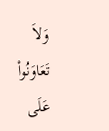وَلاَ تَعَاوَنُواْ عَلَى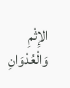الإِثْمِ وَالْعُدْوَانِ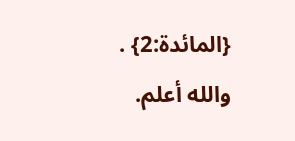{المائدة:2} .
والله أعلم.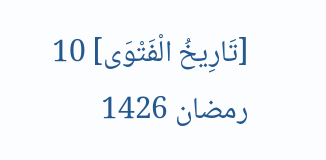[تَارِيخُ الْفَتْوَى] 10 رمضان 1426